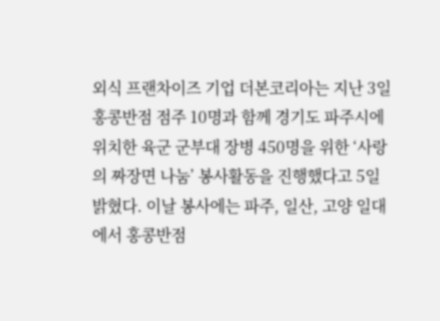외식 프랜차이즈 기업 더본코리아는 지난 3일 홍콩반점 점주 10명과 함께 경기도 파주시에 위치한 육군 군부대 장병 450명을 위한 ‘사랑의 짜장면 나눔’ 봉사활동을 진행했다고 5일 밝혔다. 이날 봉사에는 파주, 일산, 고양 일대에서 홍콩반점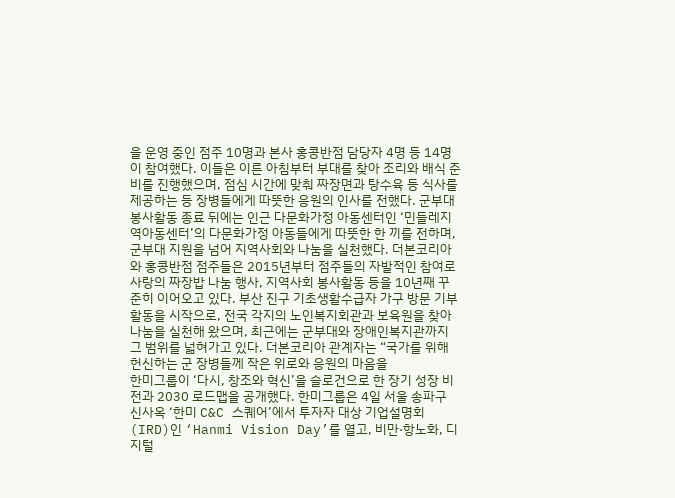을 운영 중인 점주 10명과 본사 홍콩반점 담당자 4명 등 14명이 참여했다. 이들은 이른 아침부터 부대를 찾아 조리와 배식 준비를 진행했으며, 점심 시간에 맞춰 짜장면과 탕수육 등 식사를 제공하는 등 장병들에게 따뜻한 응원의 인사를 전했다. 군부대 봉사활동 종료 뒤에는 인근 다문화가정 아동센터인 ‘민들레지역아동센터’의 다문화가정 아동들에게 따뜻한 한 끼를 전하며, 군부대 지원을 넘어 지역사회와 나눔을 실천했다. 더본코리아와 홍콩반점 점주들은 2015년부터 점주들의 자발적인 참여로 사랑의 짜장밥 나눔 행사, 지역사회 봉사활동 등을 10년째 꾸준히 이어오고 있다. 부산 진구 기초생활수급자 가구 방문 기부활동을 시작으로, 전국 각지의 노인복지회관과 보육원을 찾아 나눔을 실천해 왔으며, 최근에는 군부대와 장애인복지관까지 그 범위를 넓혀가고 있다. 더본코리아 관계자는 “국가를 위해 헌신하는 군 장병들께 작은 위로와 응원의 마음을
한미그룹이 ‘다시, 창조와 혁신’을 슬로건으로 한 장기 성장 비전과 2030 로드맵을 공개했다. 한미그룹은 4일 서울 송파구 신사옥 ‘한미 C&C 스퀘어’에서 투자자 대상 기업설명회(IRD)인 ‘Hanmi Vision Day’를 열고, 비만·항노화, 디지털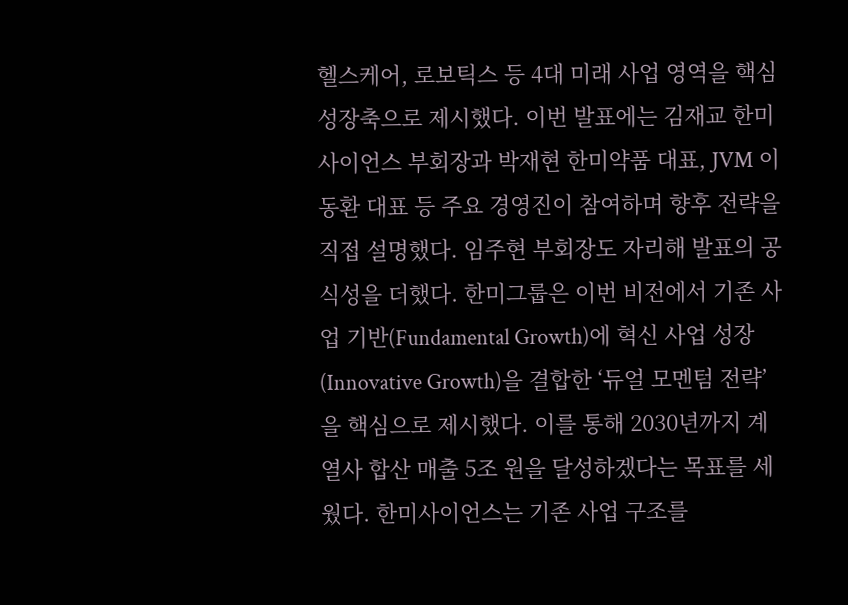헬스케어, 로보틱스 등 4대 미래 사업 영역을 핵심 성장축으로 제시했다. 이번 발표에는 김재교 한미사이언스 부회장과 박재현 한미약품 대표, JVM 이동환 대표 등 주요 경영진이 참여하며 향후 전략을 직접 설명했다. 임주현 부회장도 자리해 발표의 공식성을 더했다. 한미그룹은 이번 비전에서 기존 사업 기반(Fundamental Growth)에 혁신 사업 성장(Innovative Growth)을 결합한 ‘듀얼 모멘텀 전략’을 핵심으로 제시했다. 이를 통해 2030년까지 계열사 합산 매출 5조 원을 달성하겠다는 목표를 세웠다. 한미사이언스는 기존 사업 구조를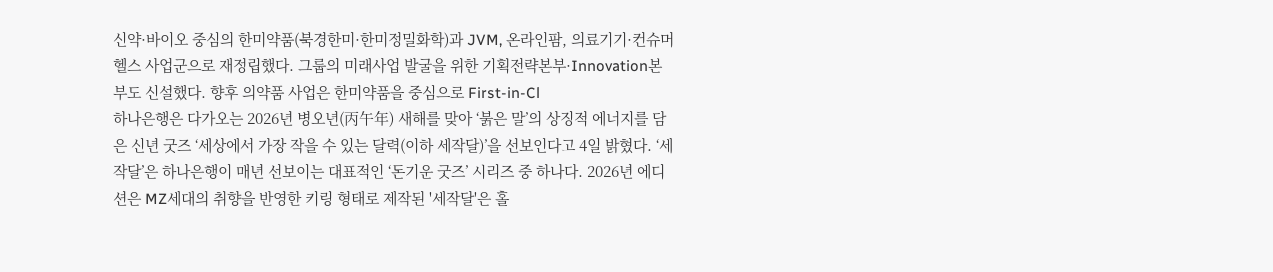신약·바이오 중심의 한미약품(북경한미·한미정밀화학)과 JVM, 온라인팜, 의료기기·컨슈머헬스 사업군으로 재정립했다. 그룹의 미래사업 발굴을 위한 기획전략본부·Innovation본부도 신설했다. 향후 의약품 사업은 한미약품을 중심으로 First-in-Cl
하나은행은 다가오는 2026년 병오년(丙午年) 새해를 맞아 ‘붉은 말’의 상징적 에너지를 담은 신년 굿즈 ‘세상에서 가장 작을 수 있는 달력(이하 세작달)’을 선보인다고 4일 밝혔다. ‘세작달’은 하나은행이 매년 선보이는 대표적인 ‘돈기운 굿즈’ 시리즈 중 하나다. 2026년 에디션은 MZ세대의 취향을 반영한 키링 형태로 제작된 '세작달'은 홀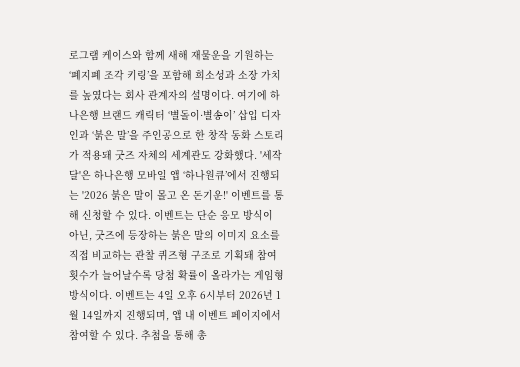로그램 케이스와 함께 새해 재물운을 기원하는 ‘폐지폐 조각 키링’을 포함해 희소성과 소장 가치를 높였다는 회사 관계자의 설명이다. 여기에 하나은행 브랜드 캐릭터 ‘별돌이·별송이’ 삽입 디자인과 ‘붉은 말’을 주인공으로 한 창작 동화 스토리가 적용돼 굿즈 자체의 세계관도 강화했다. '세작달'은 하나은행 모바일 앱 ‘하나원큐’에서 진행되는 '2026 붉은 말이 몰고 온 돈기운!' 이벤트를 통해 신청할 수 있다. 이벤트는 단순 응모 방식이 아닌, 굿즈에 등장하는 붉은 말의 이미지 요소를 직접 비교하는 관찰 퀴즈형 구조로 기획돼 참여 횟수가 늘어날수록 당첨 확률이 올라가는 게임형 방식이다. 이벤트는 4일 오후 6시부터 2026년 1월 14일까지 진행되며, 앱 내 이벤트 페이지에서 참여할 수 있다. 추첨을 통해 총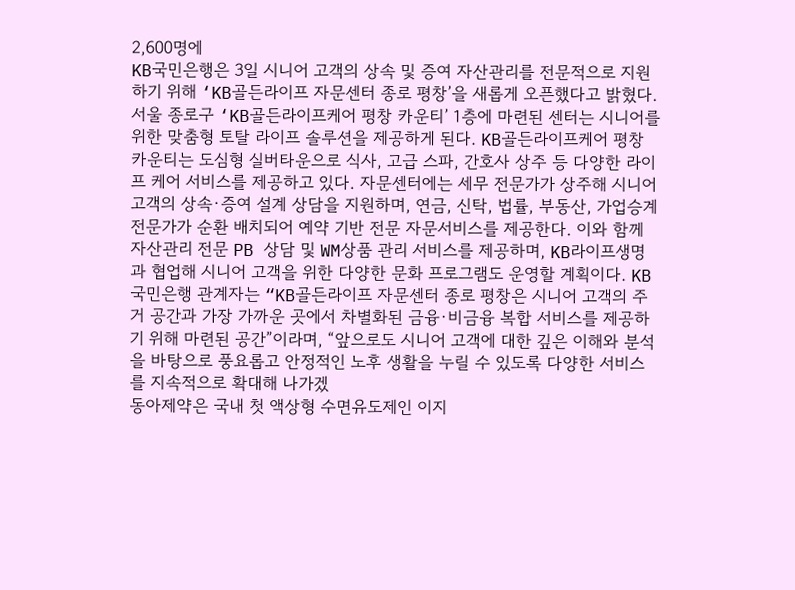2,600명에
KB국민은행은 3일 시니어 고객의 상속 및 증여 자산관리를 전문적으로 지원하기 위해 ‘KB골든라이프 자문센터 종로 평창’을 새롭게 오픈했다고 밝혔다. 서울 종로구 ‘KB골든라이프케어 평창 카운티’ 1층에 마련된 센터는 시니어를 위한 맞춤형 토탈 라이프 솔루션을 제공하게 된다. KB골든라이프케어 평창 카운티는 도심형 실버타운으로 식사, 고급 스파, 간호사 상주 등 다양한 라이프 케어 서비스를 제공하고 있다. 자문센터에는 세무 전문가가 상주해 시니어 고객의 상속·증여 설계 상담을 지원하며, 연금, 신탁, 법률, 부동산, 가업승계 전문가가 순환 배치되어 예약 기반 전문 자문서비스를 제공한다. 이와 함께 자산관리 전문 PB 상담 및 WM상품 관리 서비스를 제공하며, KB라이프생명과 협업해 시니어 고객을 위한 다양한 문화 프로그램도 운영할 계획이다. KB국민은행 관계자는 “KB골든라이프 자문센터 종로 평창은 시니어 고객의 주거 공간과 가장 가까운 곳에서 차별화된 금융·비금융 복합 서비스를 제공하기 위해 마련된 공간”이라며, “앞으로도 시니어 고객에 대한 깊은 이해와 분석을 바탕으로 풍요롭고 안정적인 노후 생활을 누릴 수 있도록 다양한 서비스를 지속적으로 확대해 나가겠
동아제약은 국내 첫 액상형 수면유도제인 이지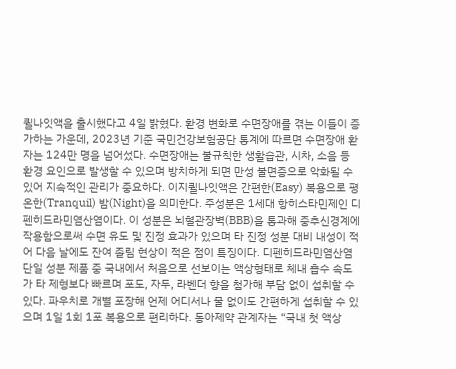퀼나잇액을 출시했다고 4일 밝혔다. 환경 변화로 수면장애를 겪는 이들이 증가하는 가운데, 2023년 기준 국민건강보험공단 통계에 따르면 수면장애 환자는 124만 명을 넘어섰다. 수면장애는 불규칙한 생활습관, 시차, 소음 등 환경 요인으로 발생할 수 있으며 방치하게 되면 만성 불면증으로 악화될 수 있어 지속적인 관리가 중요하다. 이지퀼나잇액은 간편한(Easy) 복용으로 평온한(Tranquil) 밤(Night)을 의미한다. 주성분은 1세대 항히스타민제인 디펜히드라민염산염이다. 이 성분은 뇌혈관장벽(BBB)을 통과해 중추신경계에 작용함으로써 수면 유도 및 진정 효과가 있으며 타 진정 성분 대비 내성이 적어 다음 날에도 잔여 졸림 현상이 적은 점이 특징이다. 디펜히드라민염산염 단일 성분 제품 중 국내에서 처음으로 선보이는 액상형태로 체내 흡수 속도가 타 제형보다 빠르며 포도, 자두, 라벤더 향을 첨가해 부담 없이 섭취할 수 있다. 파우치로 개별 포장해 언제 어디서나 물 없이도 간편하게 섭취할 수 있으며 1일 1회 1포 복용으로 편리하다. 동아제약 관계자는 “국내 첫 액상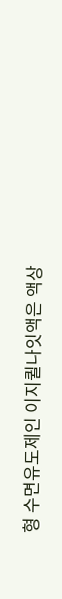형 수면유도제인 이지퀼나잇액은 액상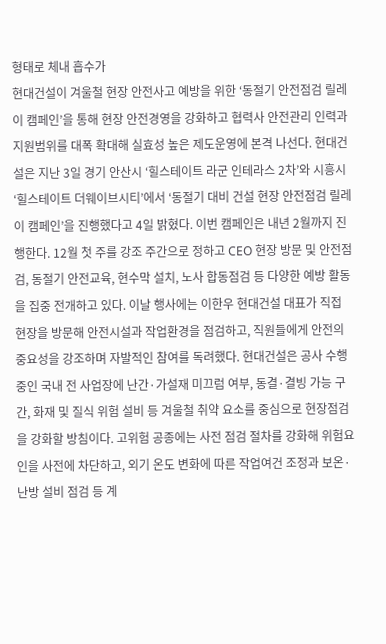형태로 체내 흡수가
현대건설이 겨울철 현장 안전사고 예방을 위한 ‘동절기 안전점검 릴레이 캠페인’을 통해 현장 안전경영을 강화하고 협력사 안전관리 인력과 지원범위를 대폭 확대해 실효성 높은 제도운영에 본격 나선다. 현대건설은 지난 3일 경기 안산시 ‘힐스테이트 라군 인테라스 2차’와 시흥시 ‘힐스테이트 더웨이브시티’에서 ‘동절기 대비 건설 현장 안전점검 릴레이 캠페인’을 진행했다고 4일 밝혔다. 이번 캠페인은 내년 2월까지 진행한다. 12월 첫 주를 강조 주간으로 정하고 CEO 현장 방문 및 안전점검, 동절기 안전교육, 현수막 설치, 노사 합동점검 등 다양한 예방 활동을 집중 전개하고 있다. 이날 행사에는 이한우 현대건설 대표가 직접 현장을 방문해 안전시설과 작업환경을 점검하고, 직원들에게 안전의 중요성을 강조하며 자발적인 참여를 독려했다. 현대건설은 공사 수행 중인 국내 전 사업장에 난간·가설재 미끄럼 여부, 동결·결빙 가능 구간, 화재 및 질식 위험 설비 등 겨울철 취약 요소를 중심으로 현장점검을 강화할 방침이다. 고위험 공종에는 사전 점검 절차를 강화해 위험요인을 사전에 차단하고, 외기 온도 변화에 따른 작업여건 조정과 보온·난방 설비 점검 등 계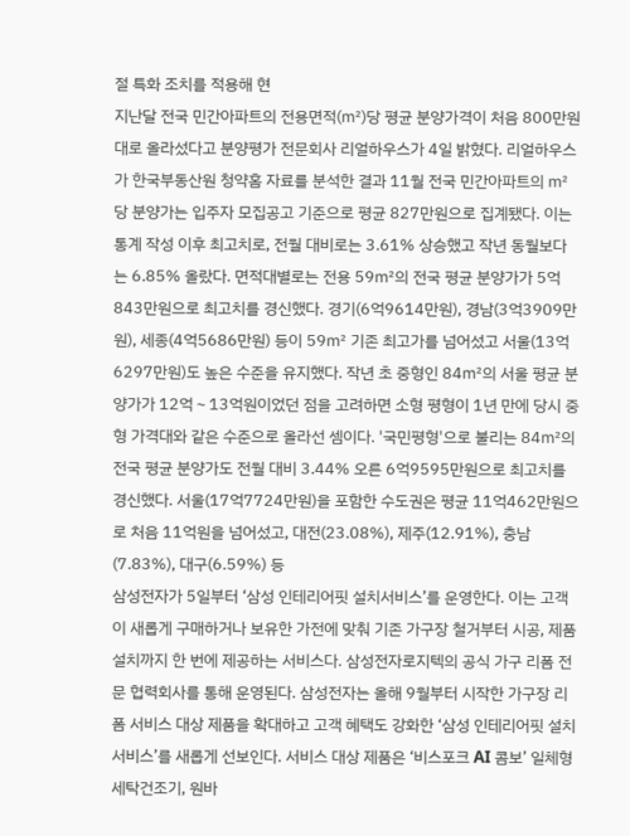절 특화 조치를 적용해 현
지난달 전국 민간아파트의 전용면적(㎡)당 평균 분양가격이 처음 800만원대로 올라섰다고 분양평가 전문회사 리얼하우스가 4일 밝혔다. 리얼하우스가 한국부동산원 청약홈 자료를 분석한 결과 11월 전국 민간아파트의 ㎡당 분양가는 입주자 모집공고 기준으로 평균 827만원으로 집계됐다. 이는 통계 작성 이후 최고치로, 전월 대비로는 3.61% 상승했고 작년 동월보다는 6.85% 올랐다. 면적대별로는 전용 59㎡의 전국 평균 분양가가 5억843만원으로 최고치를 경신했다. 경기(6억9614만원), 경남(3억3909만원), 세종(4억5686만원) 등이 59㎡ 기존 최고가를 넘어섰고 서울(13억6297만원)도 높은 수준을 유지했다. 작년 초 중형인 84㎡의 서울 평균 분양가가 12억∼13억원이었던 점을 고려하면 소형 평형이 1년 만에 당시 중형 가격대와 같은 수준으로 올라선 셈이다. '국민평형'으로 불리는 84㎡의 전국 평균 분양가도 전월 대비 3.44% 오른 6억9595만원으로 최고치를 경신했다. 서울(17억7724만원)을 포함한 수도권은 평균 11억462만원으로 처음 11억원을 넘어섰고, 대전(23.08%), 제주(12.91%), 충남(7.83%), 대구(6.59%) 등
삼성전자가 5일부터 ‘삼성 인테리어핏 설치서비스’를 운영한다. 이는 고객이 새롭게 구매하거나 보유한 가전에 맞춰 기존 가구장 철거부터 시공, 제품 설치까지 한 번에 제공하는 서비스다. 삼성전자로지텍의 공식 가구 리폼 전문 협력회사를 통해 운영된다. 삼성전자는 올해 9월부터 시작한 가구장 리폼 서비스 대상 제품을 확대하고 고객 혜택도 강화한 ‘삼성 인테리어핏 설치서비스’를 새롭게 선보인다. 서비스 대상 제품은 ‘비스포크 AI 콤보’ 일체형 세탁건조기, 원바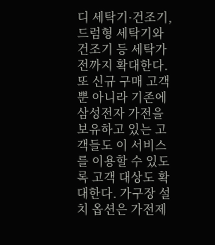디 세탁기·건조기, 드럼형 세탁기와 건조기 등 세탁가전까지 확대한다. 또 신규 구매 고객뿐 아니라 기존에 삼성전자 가전을 보유하고 있는 고객들도 이 서비스를 이용할 수 있도록 고객 대상도 확대한다. 가구장 설치 옵션은 가전제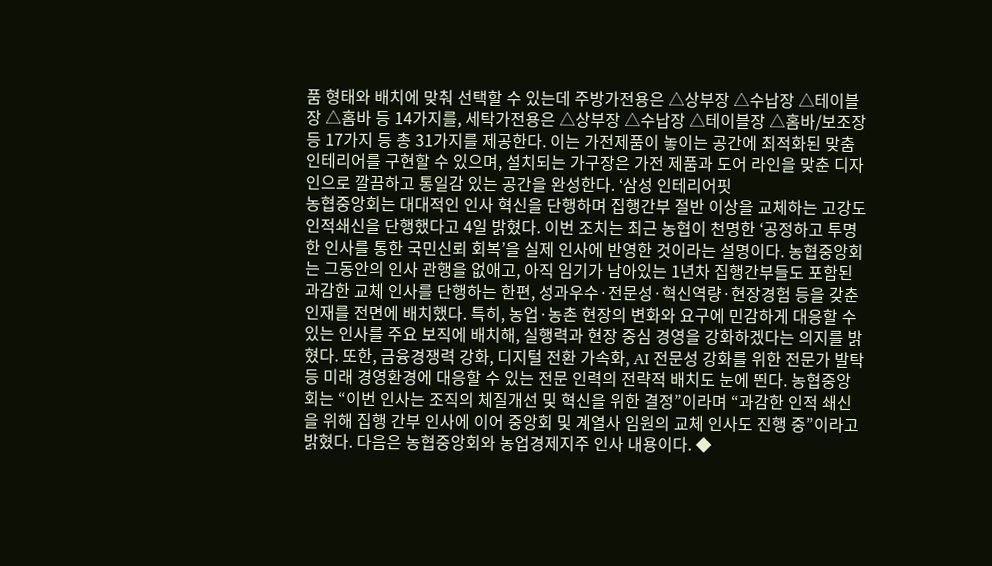품 형태와 배치에 맞춰 선택할 수 있는데 주방가전용은 △상부장 △수납장 △테이블장 △홈바 등 14가지를, 세탁가전용은 △상부장 △수납장 △테이블장 △홈바/보조장 등 17가지 등 총 31가지를 제공한다. 이는 가전제품이 놓이는 공간에 최적화된 맞춤 인테리어를 구현할 수 있으며, 설치되는 가구장은 가전 제품과 도어 라인을 맞춘 디자인으로 깔끔하고 통일감 있는 공간을 완성한다. ‘삼성 인테리어핏
농협중앙회는 대대적인 인사 혁신을 단행하며 집행간부 절반 이상을 교체하는 고강도 인적쇄신을 단행했다고 4일 밝혔다. 이번 조치는 최근 농협이 천명한 ‘공정하고 투명한 인사를 통한 국민신뢰 회복’을 실제 인사에 반영한 것이라는 설명이다. 농협중앙회는 그동안의 인사 관행을 없애고, 아직 임기가 남아있는 1년차 집행간부들도 포함된 과감한 교체 인사를 단행하는 한편, 성과우수·전문성·혁신역량·현장경험 등을 갖춘 인재를 전면에 배치했다. 특히, 농업·농촌 현장의 변화와 요구에 민감하게 대응할 수 있는 인사를 주요 보직에 배치해, 실행력과 현장 중심 경영을 강화하겠다는 의지를 밝혔다. 또한, 금융경쟁력 강화, 디지털 전환 가속화, AI 전문성 강화를 위한 전문가 발탁 등 미래 경영환경에 대응할 수 있는 전문 인력의 전략적 배치도 눈에 띈다. 농협중앙회는 “이번 인사는 조직의 체질개선 및 혁신을 위한 결정”이라며 “과감한 인적 쇄신을 위해 집행 간부 인사에 이어 중앙회 및 계열사 임원의 교체 인사도 진행 중”이라고 밝혔다. 다음은 농협중앙회와 농업경제지주 인사 내용이다. ◆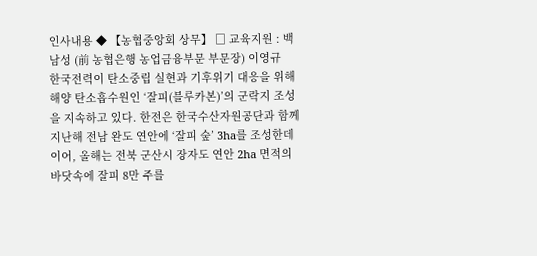인사내용 ◆ 【농협중앙회 상무】 □ 교육지원 : 백남성 (前 농협은행 농업금융부문 부문장) 이영규
한국전력이 탄소중립 실현과 기후위기 대응을 위해 해양 탄소흡수원인 ‘잘피(블루카본)’의 군락지 조성을 지속하고 있다. 한전은 한국수산자원공단과 함께 지난해 전남 완도 연안에 ‘잘피 숲’ 3ha를 조성한데 이어, 올해는 전북 군산시 장자도 연안 2ha 면적의 바닷속에 잘피 8만 주를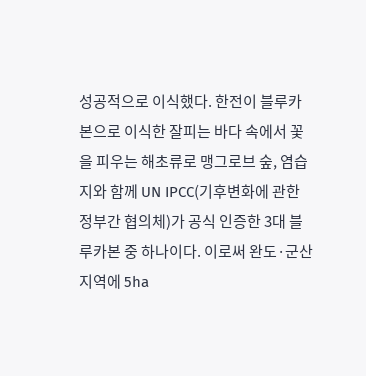성공적으로 이식했다. 한전이 블루카본으로 이식한 잘피는 바다 속에서 꽃을 피우는 해초류로 맹그로브 숲, 염습지와 함께 UN IPCC(기후변화에 관한 정부간 협의체)가 공식 인증한 3대 블루카본 중 하나이다. 이로써 완도·군산 지역에 5ha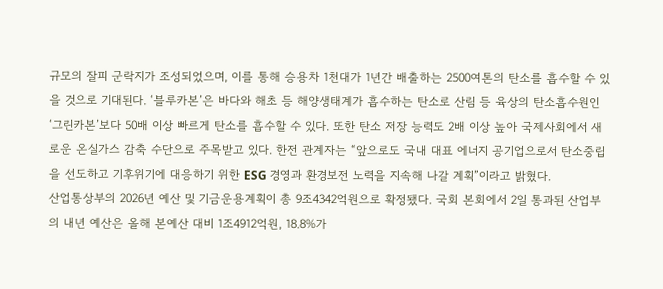규모의 잘피 군락지가 조성되었으며, 이를 통해 승용차 1천대가 1년간 배출하는 2500여톤의 탄소를 흡수할 수 있을 것으로 기대된다. ‘블루카본’은 바다와 해초 등 해양생태계가 흡수하는 탄소로 산림 등 육상의 탄소흡수원인 ‘그린카본’보다 50배 이상 빠르게 탄소를 흡수할 수 있다. 또한 탄소 저장 능력도 2배 이상 높아 국제사회에서 새로운 온실가스 감축 수단으로 주목받고 있다. 한전 관계자는 “앞으로도 국내 대표 에너지 공기업으로서 탄소중립을 선도하고 기후위기에 대응하기 위한 ESG 경영과 환경보전 노력을 지속해 나갈 계획”이라고 밝혔다.
산업통상부의 2026년 예산 및 기금운용계획이 총 9조4342억원으로 확정됐다. 국회 본회에서 2일 통과된 산업부의 내년 예산은 올해 본예산 대비 1조4912억원, 18.8%가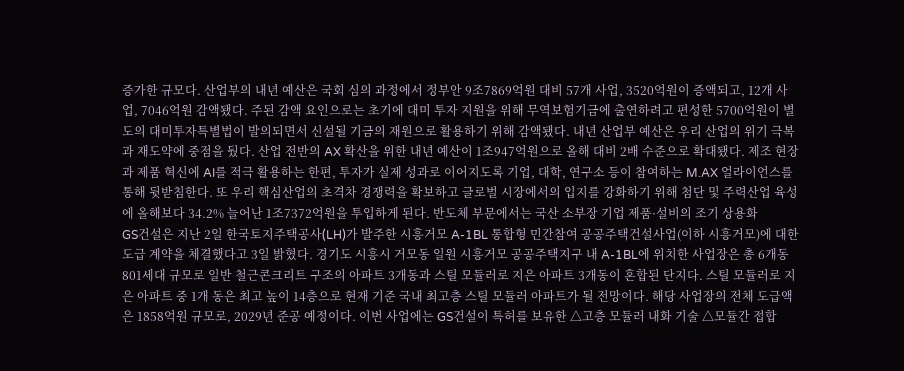증가한 규모다. 산업부의 내년 예산은 국회 심의 과정에서 정부안 9조7869억원 대비 57개 사업, 3520억원이 증액되고, 12개 사업, 7046억원 감액됐다. 주된 감액 요인으로는 초기에 대미 투자 지원을 위해 무역보험기금에 출연하려고 편성한 5700억원이 별도의 대미투자특별법이 발의되면서 신설될 기금의 재원으로 활용하기 위해 감액됐다. 내년 산업부 예산은 우리 산업의 위기 극복과 재도약에 중점을 뒀다. 산업 전반의 AX 확산을 위한 내년 예산이 1조947억원으로 올해 대비 2배 수준으로 확대됐다. 제조 현장과 제품 혁신에 AI를 적극 활용하는 한편, 투자가 실제 성과로 이어지도록 기업, 대학, 연구소 등이 참여하는 M.AX 얼라이언스를 통해 뒷받침한다. 또 우리 핵심산업의 초격차 경쟁력을 확보하고 글로벌 시장에서의 입지를 강화하기 위해 첨단 및 주력산업 육성에 올해보다 34.2% 늘어난 1조7372억원을 투입하게 된다. 반도체 부문에서는 국산 소부장 기업 제품·설비의 조기 상용화
GS건설은 지난 2일 한국토지주택공사(LH)가 발주한 시흥거모 A-1BL 통합형 민간참여 공공주택건설사업(이하 시흥거모)에 대한 도급 계약을 체결했다고 3일 밝혔다. 경기도 시흥시 거모동 일원 시흥거모 공공주택지구 내 A-1BL에 위치한 사업장은 총 6개동 801세대 규모로 일반 철근콘크리트 구조의 아파트 3개동과 스틸 모듈러로 지은 아파트 3개동이 혼합된 단지다. 스틸 모듈러로 지은 아파트 중 1개 동은 최고 높이 14층으로 현재 기준 국내 최고층 스틸 모듈러 아파트가 될 전망이다. 해당 사업장의 전체 도급액은 1858억원 규모로, 2029년 준공 예정이다. 이번 사업에는 GS건설이 특허를 보유한 △고층 모듈러 내화 기술 △모듈간 접합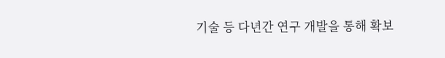기술 등 다년간 연구 개발을 통해 확보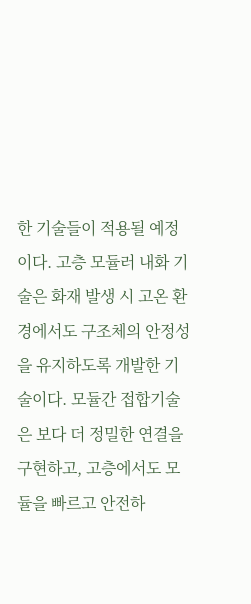한 기술들이 적용될 예정이다. 고층 모듈러 내화 기술은 화재 발생 시 고온 환경에서도 구조체의 안정성을 유지하도록 개발한 기술이다. 모듈간 접합기술은 보다 더 정밀한 연결을 구현하고, 고층에서도 모듈을 빠르고 안전하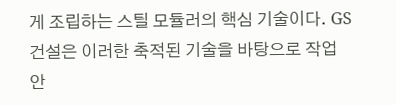게 조립하는 스틸 모듈러의 핵심 기술이다. GS건설은 이러한 축적된 기술을 바탕으로 작업 안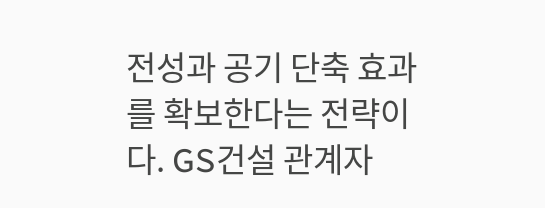전성과 공기 단축 효과를 확보한다는 전략이다. GS건설 관계자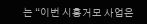는 “이번 시흥거모 사업은